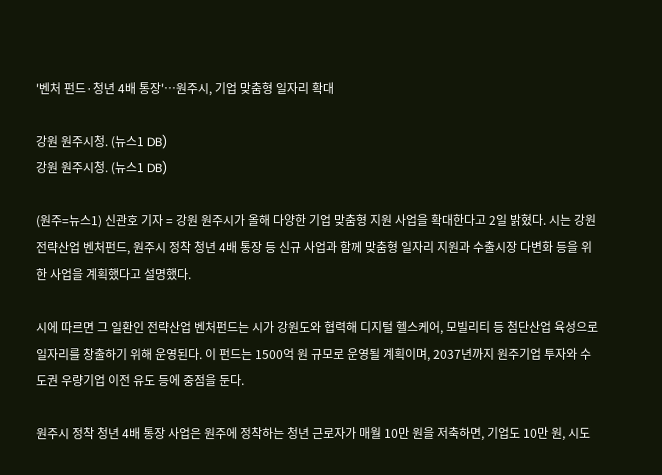'벤처 펀드·청년 4배 통장'…원주시, 기업 맞춤형 일자리 확대

강원 원주시청. (뉴스1 DB)
강원 원주시청. (뉴스1 DB)

(원주=뉴스1) 신관호 기자 = 강원 원주시가 올해 다양한 기업 맞춤형 지원 사업을 확대한다고 2일 밝혔다. 시는 강원 전략산업 벤처펀드, 원주시 정착 청년 4배 통장 등 신규 사업과 함께 맞춤형 일자리 지원과 수출시장 다변화 등을 위한 사업을 계획했다고 설명했다.

시에 따르면 그 일환인 전략산업 벤처펀드는 시가 강원도와 협력해 디지털 헬스케어, 모빌리티 등 첨단산업 육성으로 일자리를 창출하기 위해 운영된다. 이 펀드는 1500억 원 규모로 운영될 계획이며, 2037년까지 원주기업 투자와 수도권 우량기업 이전 유도 등에 중점을 둔다.

원주시 정착 청년 4배 통장 사업은 원주에 정착하는 청년 근로자가 매월 10만 원을 저축하면, 기업도 10만 원, 시도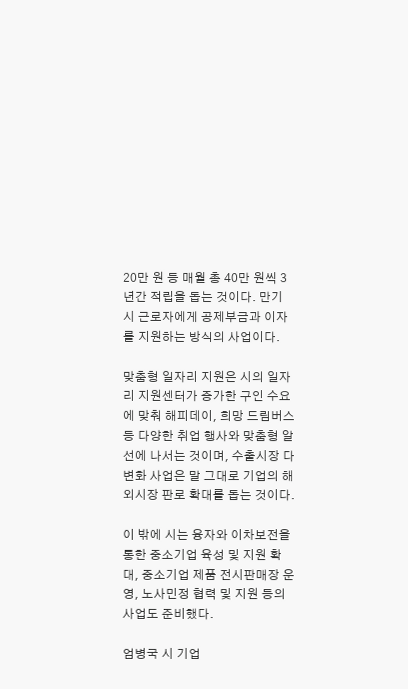20만 원 등 매월 총 40만 원씩 3년간 적립을 돕는 것이다. 만기 시 근로자에게 공제부금과 이자를 지원하는 방식의 사업이다.

맞춤형 일자리 지원은 시의 일자리 지원센터가 증가한 구인 수요에 맞춰 해피데이, 희망 드림버스 등 다양한 취업 행사와 맞춤형 알선에 나서는 것이며, 수출시장 다변화 사업은 말 그대로 기업의 해외시장 판로 확대를 돕는 것이다.

이 밖에 시는 융자와 이차보전을 통한 중소기업 육성 및 지원 확대, 중소기업 제품 전시판매장 운영, 노사민정 협력 및 지원 등의 사업도 준비했다.

엄병국 시 기업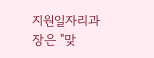지원일자리과장은 "맞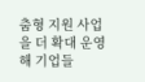춤형 지원 사업을 더 확대 운영해 기업들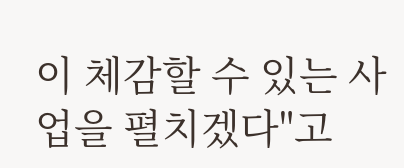이 체감할 수 있는 사업을 펼치겠다"고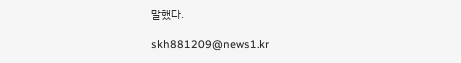말했다.

skh881209@news1.kr